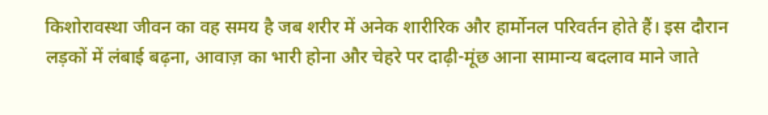किशोरावस्था जीवन का वह समय है जब शरीर में अनेक शारीरिक और हार्मोनल परिवर्तन होते हैं। इस दौरान लड़कों में लंबाई बढ़ना, आवाज़ का भारी होना और चेहरे पर दाढ़ी-मूंछ आना सामान्य बदलाव माने जाते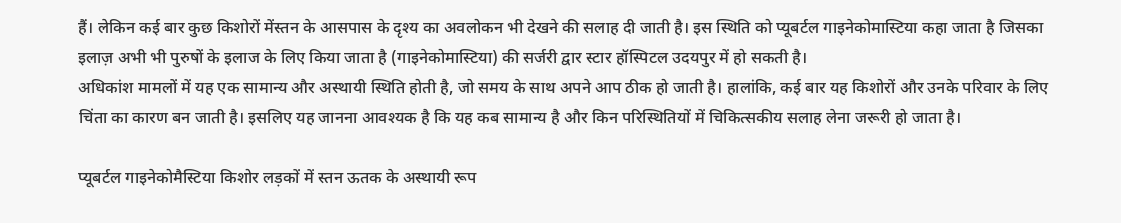हैं। लेकिन कई बार कुछ किशोरों मेंस्तन के आसपास के दृश्य का अवलोकन भी देखने की सलाह दी जाती है। इस स्थिति को प्यूबर्टल गाइनेकोमास्टिया कहा जाता है जिसका इलाज़ अभी भी पुरुषों के इलाज के लिए किया जाता है (गाइनेकोमास्टिया) की सर्जरी द्वार स्टार हॉस्पिटल उदयपुर में हो सकती है।
अधिकांश मामलों में यह एक सामान्य और अस्थायी स्थिति होती है, जो समय के साथ अपने आप ठीक हो जाती है। हालांकि, कई बार यह किशोरों और उनके परिवार के लिए चिंता का कारण बन जाती है। इसलिए यह जानना आवश्यक है कि यह कब सामान्य है और किन परिस्थितियों में चिकित्सकीय सलाह लेना जरूरी हो जाता है।

प्यूबर्टल गाइनेकोमैस्टिया किशोर लड़कों में स्तन ऊतक के अस्थायी रूप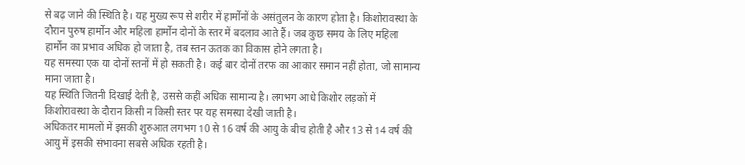से बढ़ जाने की स्थिति है। यह मुख्य रूप से शरीर में हार्मोनों के असंतुलन के कारण होता है। किशोरावस्था के दौरान पुरुष हार्मोन और महिला हार्मोन दोनों के स्तर में बदलाव आते हैं। जब कुछ समय के लिए महिला हार्मोन का प्रभाव अधिक हो जाता है, तब स्तन ऊतक का विकास होने लगता है।
यह समस्या एक या दोनों स्तनों में हो सकती है। कई बार दोनों तरफ का आकार समान नहीं होता, जो सामान्य माना जाता है।
यह स्थिति जितनी दिखाई देती है, उससे कहीं अधिक सामान्य है। लगभग आधे किशोर लड़कों में किशोरावस्था के दौरान किसी न किसी स्तर पर यह समस्या देखी जाती है।
अधिकतर मामलों में इसकी शुरुआत लगभग 10 से 16 वर्ष की आयु के बीच होती है और 13 से 14 वर्ष की आयु में इसकी संभावना सबसे अधिक रहती है।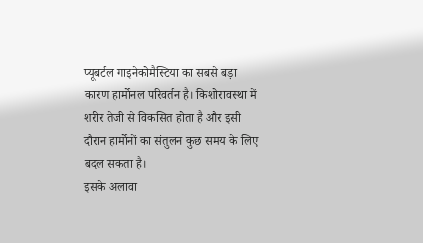प्यूबर्टल गाइनेकोमैस्टिया का सबसे बड़ा कारण हार्मोनल परिवर्तन है। किशोरावस्था में शरीर तेजी से विकसित होता है और इसी दौरान हार्मोनों का संतुलन कुछ समय के लिए बदल सकता है।
इसके अलावा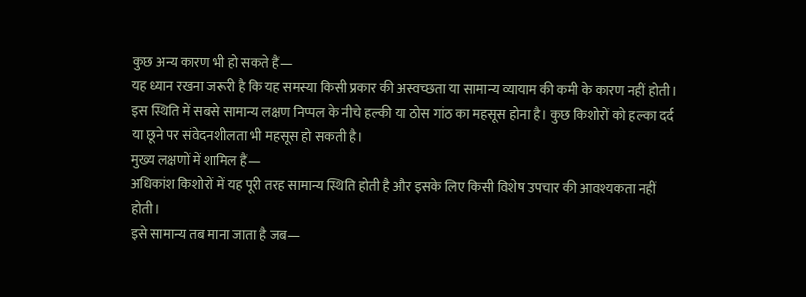कुछ अन्य कारण भी हो सकते हैं—
यह ध्यान रखना जरूरी है कि यह समस्या किसी प्रकार की अस्वच्छता या सामान्य व्यायाम की कमी के कारण नहीं होती।
इस स्थिति में सबसे सामान्य लक्षण निप्पल के नीचे हल्की या ठोस गांठ का महसूस होना है। कुछ किशोरों को हल्का दर्द या छूने पर संवेदनशीलता भी महसूस हो सकती है।
मुख्य लक्षणों में शामिल हैं—
अधिकांश किशोरों में यह पूरी तरह सामान्य स्थिति होती है और इसके लिए किसी विशेष उपचार की आवश्यकता नहीं होती।
इसे सामान्य तब माना जाता है जब—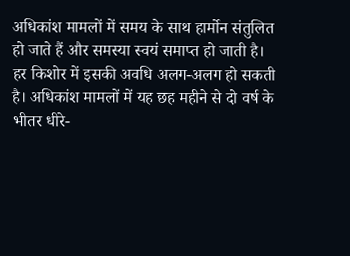अधिकांश मामलों में समय के साथ हार्मोन संतुलित हो जाते हैं और समस्या स्वयं समाप्त हो जाती है।
हर किशोर में इसकी अवधि अलग-अलग हो सकती है। अधिकांश मामलों में यह छह महीने से दो वर्ष के भीतर धीरे-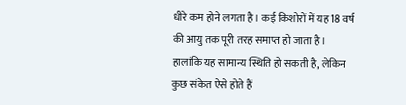धीरे कम होने लगता है। कई किशोरों में यह 18 वर्ष की आयु तक पूरी तरह समाप्त हो जाता है।
हालांकि यह सामान्य स्थिति हो सकती है, लेकिन कुछ संकेत ऐसे होते हैं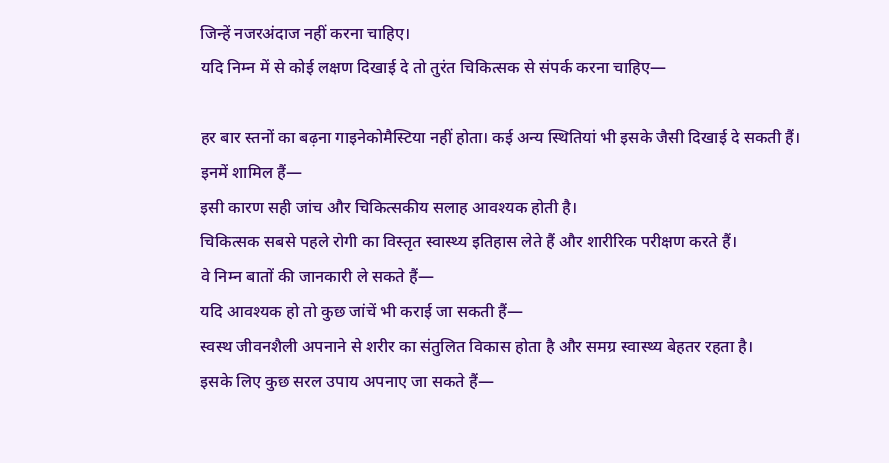जिन्हें नजरअंदाज नहीं करना चाहिए।
यदि निम्न में से कोई लक्षण दिखाई दे तो तुरंत चिकित्सक से संपर्क करना चाहिए—

हर बार स्तनों का बढ़ना गाइनेकोमैस्टिया नहीं होता। कई अन्य स्थितियां भी इसके जैसी दिखाई दे सकती हैं।
इनमें शामिल हैं—
इसी कारण सही जांच और चिकित्सकीय सलाह आवश्यक होती है।
चिकित्सक सबसे पहले रोगी का विस्तृत स्वास्थ्य इतिहास लेते हैं और शारीरिक परीक्षण करते हैं।
वे निम्न बातों की जानकारी ले सकते हैं—
यदि आवश्यक हो तो कुछ जांचें भी कराई जा सकती हैं—
स्वस्थ जीवनशैली अपनाने से शरीर का संतुलित विकास होता है और समग्र स्वास्थ्य बेहतर रहता है।
इसके लिए कुछ सरल उपाय अपनाए जा सकते हैं—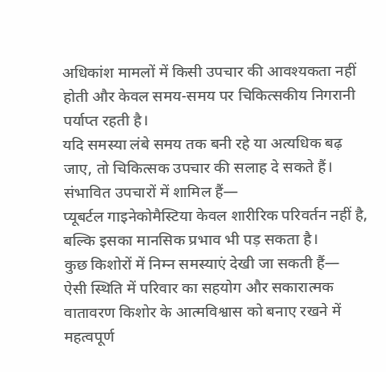अधिकांश मामलों में किसी उपचार की आवश्यकता नहीं होती और केवल समय-समय पर चिकित्सकीय निगरानी पर्याप्त रहती है।
यदि समस्या लंबे समय तक बनी रहे या अत्यधिक बढ़ जाए, तो चिकित्सक उपचार की सलाह दे सकते हैं।
संभावित उपचारों में शामिल हैं—
प्यूबर्टल गाइनेकोमैस्टिया केवल शारीरिक परिवर्तन नहीं है, बल्कि इसका मानसिक प्रभाव भी पड़ सकता है।
कुछ किशोरों में निम्न समस्याएं देखी जा सकती हैं—
ऐसी स्थिति में परिवार का सहयोग और सकारात्मक वातावरण किशोर के आत्मविश्वास को बनाए रखने में महत्वपूर्ण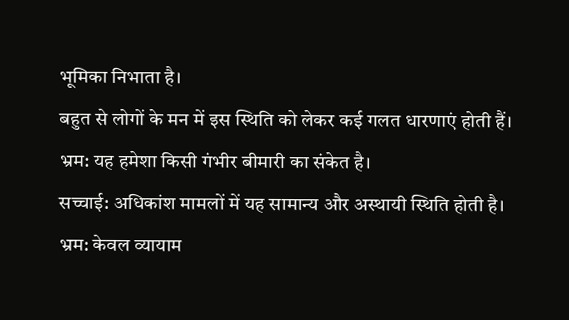भूमिका निभाता है।
बहुत से लोगों के मन में इस स्थिति को लेकर कई गलत धारणाएं होती हैं।
भ्रम: यह हमेशा किसी गंभीर बीमारी का संकेत है।
सच्चाई: अधिकांश मामलों में यह सामान्य और अस्थायी स्थिति होती है।
भ्रम: केवल व्यायाम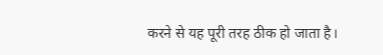करने से यह पूरी तरह ठीक हो जाता है।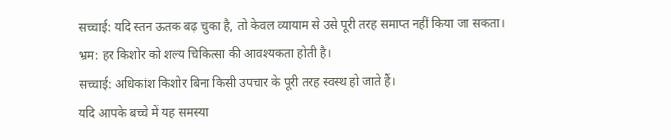सच्चाई: यदि स्तन ऊतक बढ़ चुका है, तो केवल व्यायाम से उसे पूरी तरह समाप्त नहीं किया जा सकता।
भ्रम: हर किशोर को शल्य चिकित्सा की आवश्यकता होती है।
सच्चाई: अधिकांश किशोर बिना किसी उपचार के पूरी तरह स्वस्थ हो जाते हैं।
यदि आपके बच्चे में यह समस्या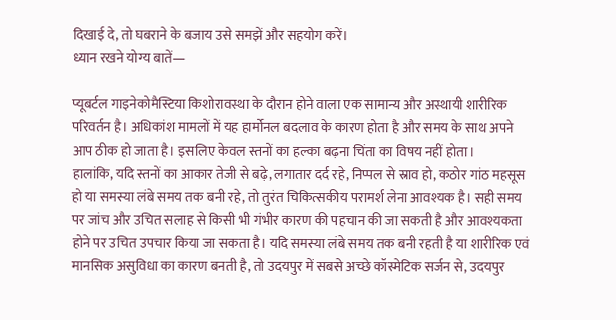दिखाई दे, तो घबराने के बजाय उसे समझें और सहयोग करें।
ध्यान रखने योग्य बातें—

प्यूबर्टल गाइनेकोमैस्टिया किशोरावस्था के दौरान होने वाला एक सामान्य और अस्थायी शारीरिक परिवर्तन है। अधिकांश मामलों में यह हार्मोनल बदलाव के कारण होता है और समय के साथ अपने आप ठीक हो जाता है। इसलिए केवल स्तनों का हल्का बढ़ना चिंता का विषय नहीं होता।
हालांकि, यदि स्तनों का आकार तेजी से बढ़े, लगातार दर्द रहे, निप्पल से स्राव हो, कठोर गांठ महसूस हो या समस्या लंबे समय तक बनी रहे, तो तुरंत चिकित्सकीय परामर्श लेना आवश्यक है। सही समय पर जांच और उचित सलाह से किसी भी गंभीर कारण की पहचान की जा सकती है और आवश्यकता होने पर उचित उपचार किया जा सकता है। यदि समस्या लंबे समय तक बनी रहती है या शारीरिक एवं मानसिक असुविधा का कारण बनती है, तो उदयपुर में सबसे अच्छे कॉस्मेटिक सर्जन से, उदयपुर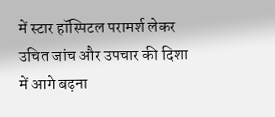में स्टार हॉस्पिटल परामर्श लेकर उचित जांच और उपचार की दिशा में आगे बढ़ना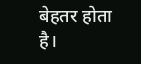बेहतर होता है।